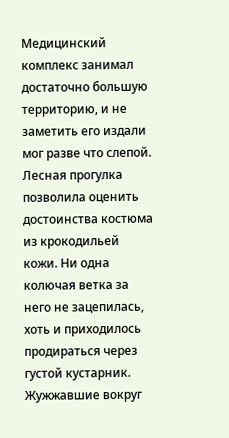Медицинский комплекс занимал достаточно большую территорию, и не заметить его издали мог разве что слепой. Лесная прогулка позволила оценить достоинства костюма из крокодильей кожи. Ни одна колючая ветка за него не зацепилась, хоть и приходилось продираться через густой кустарник. Жужжавшие вокруг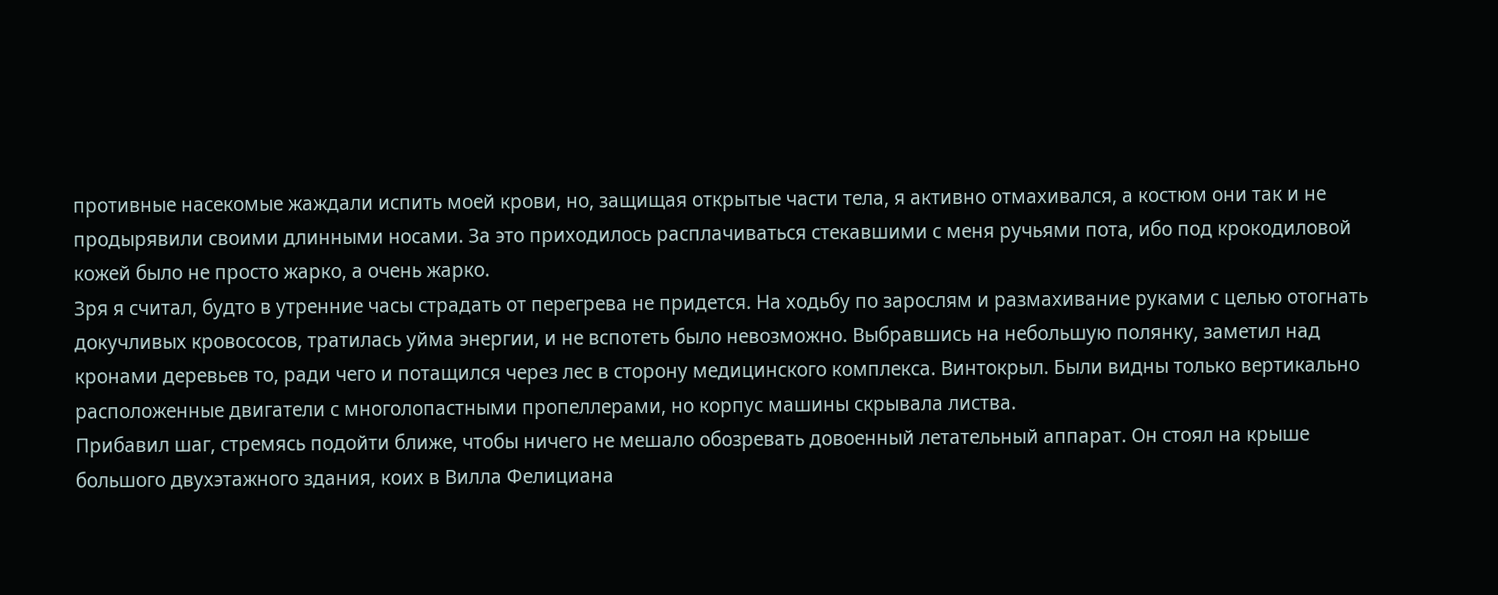противные насекомые жаждали испить моей крови, но, защищая открытые части тела, я активно отмахивался, а костюм они так и не продырявили своими длинными носами. За это приходилось расплачиваться стекавшими с меня ручьями пота, ибо под крокодиловой кожей было не просто жарко, а очень жарко.
Зря я считал, будто в утренние часы страдать от перегрева не придется. На ходьбу по зарослям и размахивание руками с целью отогнать докучливых кровососов, тратилась уйма энергии, и не вспотеть было невозможно. Выбравшись на небольшую полянку, заметил над кронами деревьев то, ради чего и потащился через лес в сторону медицинского комплекса. Винтокрыл. Были видны только вертикально расположенные двигатели с многолопастными пропеллерами, но корпус машины скрывала листва.
Прибавил шаг, стремясь подойти ближе, чтобы ничего не мешало обозревать довоенный летательный аппарат. Он стоял на крыше большого двухэтажного здания, коих в Вилла Фелициана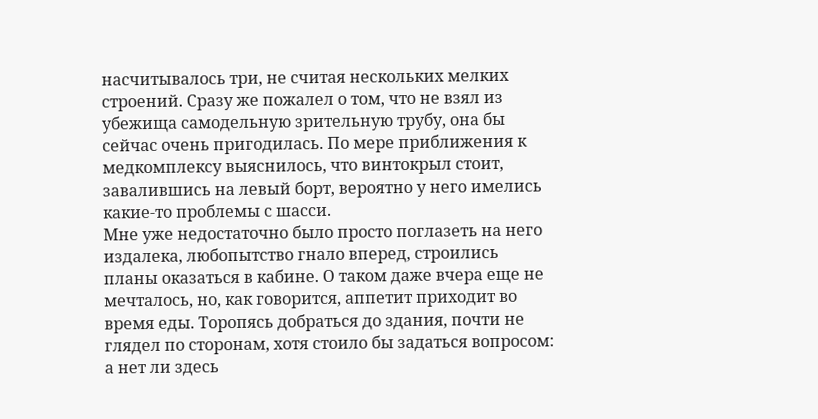насчитывалось три, не считая нескольких мелких строений. Сразу же пожалел о том, что не взял из убежища самодельную зрительную трубу, она бы сейчас очень пригодилась. По мере приближения к медкомплексу выяснилось, что винтокрыл стоит, завалившись на левый борт, вероятно у него имелись какие-то проблемы с шасси.
Мне уже недостаточно было просто поглазеть на него издалека, любопытство гнало вперед, строились планы оказаться в кабине. О таком даже вчера еще не мечталось, но, как говорится, аппетит приходит во время еды. Торопясь добраться до здания, почти не глядел по сторонам, хотя стоило бы задаться вопросом: а нет ли здесь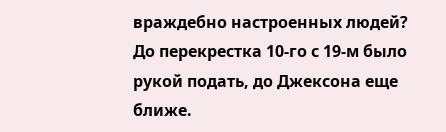враждебно настроенных людей? До перекрестка 10-го с 19-м было рукой подать, до Джексона еще ближе.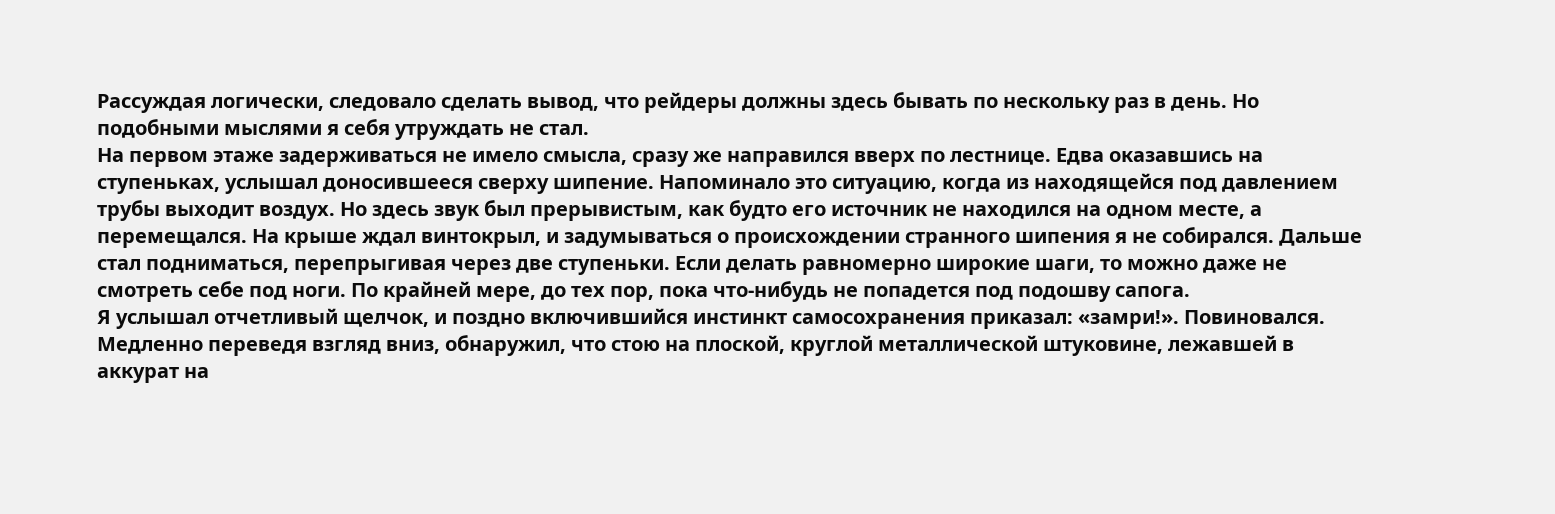Рассуждая логически, следовало сделать вывод, что рейдеры должны здесь бывать по нескольку раз в день. Но подобными мыслями я себя утруждать не стал.
На первом этаже задерживаться не имело смысла, сразу же направился вверх по лестнице. Едва оказавшись на ступеньках, услышал доносившееся сверху шипение. Напоминало это ситуацию, когда из находящейся под давлением трубы выходит воздух. Но здесь звук был прерывистым, как будто его источник не находился на одном месте, а перемещался. На крыше ждал винтокрыл, и задумываться о происхождении странного шипения я не собирался. Дальше стал подниматься, перепрыгивая через две ступеньки. Если делать равномерно широкие шаги, то можно даже не смотреть себе под ноги. По крайней мере, до тех пор, пока что-нибудь не попадется под подошву сапога.
Я услышал отчетливый щелчок, и поздно включившийся инстинкт самосохранения приказал: «замри!». Повиновался. Медленно переведя взгляд вниз, обнаружил, что стою на плоской, круглой металлической штуковине, лежавшей в аккурат на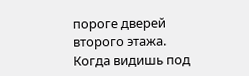пороге дверей второго этажа. Когда видишь под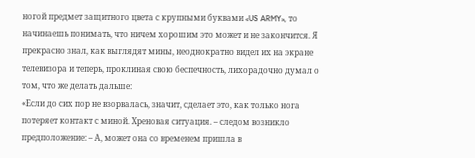ногой предмет защитного цвета с крупными буквами «US ARMY», то начинаешь понимать, что ничем хорошим это может и не закончится. Я прекрасно знал, как выглядят мины, неоднократно видел их на экране телевизора и теперь, проклиная свою беспечность, лихорадочно думал о том, что же делать дальше:
«Если до сих пор не взорвалась, значит, сделает это, как только нога потеряет контакт с миной. Хреновая ситуация. – следом возникло предположение: – А, может она со временем пришла в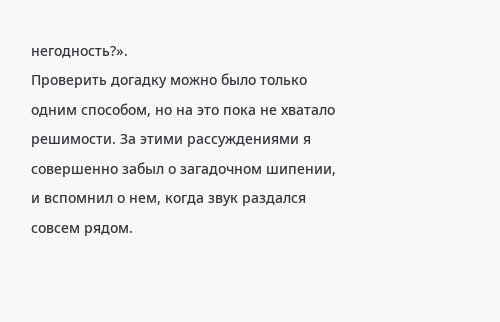негодность?».
Проверить догадку можно было только одним способом, но на это пока не хватало решимости. За этими рассуждениями я совершенно забыл о загадочном шипении, и вспомнил о нем, когда звук раздался совсем рядом.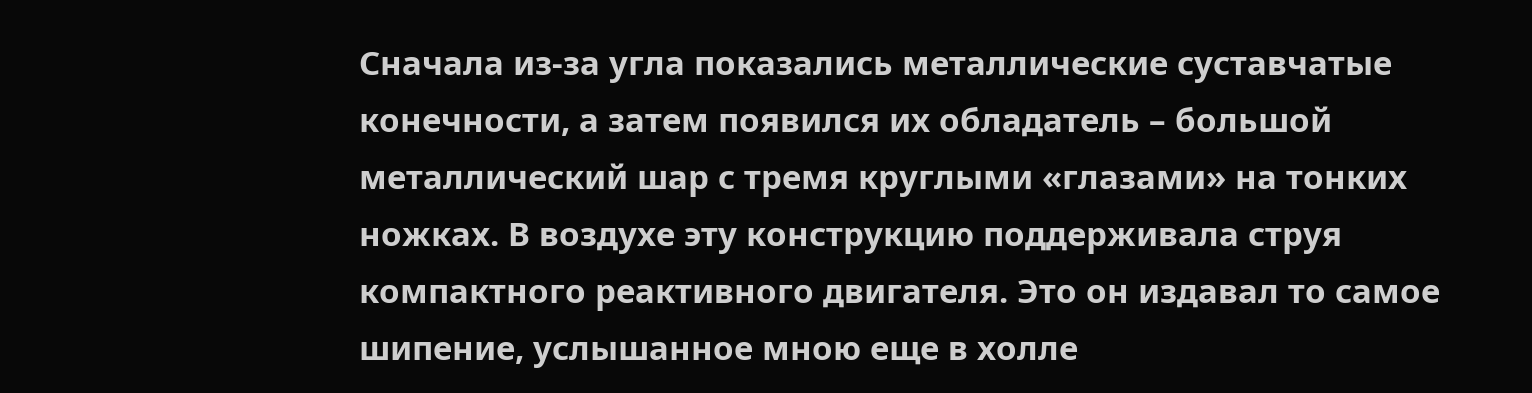Сначала из-за угла показались металлические суставчатые конечности, а затем появился их обладатель – большой металлический шар с тремя круглыми «глазами» на тонких ножках. В воздухе эту конструкцию поддерживала струя компактного реактивного двигателя. Это он издавал то самое шипение, услышанное мною еще в холле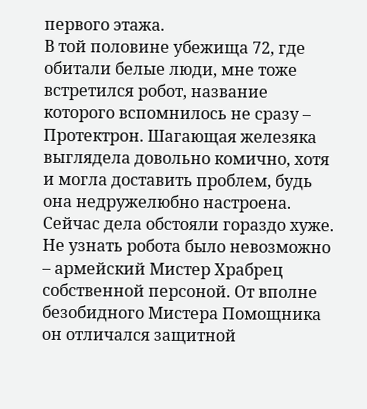первого этажа.
В той половине убежища 72, где обитали белые люди, мне тоже встретился робот, название которого вспомнилось не сразу – Протектрон. Шагающая железяка выглядела довольно комично, хотя и могла доставить проблем, будь она недружелюбно настроена. Сейчас дела обстояли гораздо хуже. Не узнать робота было невозможно – армейский Мистер Храбрец собственной персоной. От вполне безобидного Мистера Помощника он отличался защитной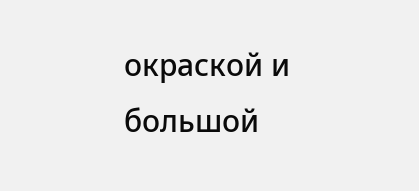окраской и большой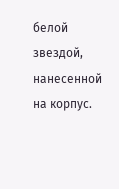белой звездой, нанесенной на корпус.